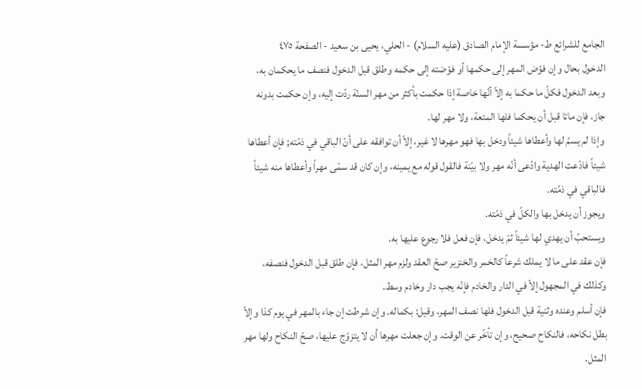الجامع للشرائع ط- مؤسسة الإمام الصادق (عليه السلام) - الحلي، يحيى بن سعيد - الصفحة ٤٧٥
الدخول بحال وإن فوّض المهر إلى حكمها أو فوّضته إلى حكمه وطلق قبل الدخول فنصف ما يحكمان به، وبعد الدخول فكلّ ما حكما به إلاّ أنّها خاصة إذا حكمت بأكثر من مهر السنّة ردّت إليه، وإن حكمت بدونه جاز، فإن ماتا قبل أن يحكما فلها المتعة، ولا مهر لها.
وإذا لم يسمّ لها وأعطاها شيئاً ودخل بها فهو مهرها لا غير، إلاّ أن توافقه على أنّ الباقي في ذمّته; فإن أعطاها شيئاً فادّعت الهدية وادّعى أنّه مهر ولا بيّنة فالقول قوله مع يمينه، وإن كان قد سمّى مهراً وأعطاها منه شيئاً فالباقي في ذمّته.
ويجوز أن يدخل بها والكلّ في ذمّته.
ويستحبّ أن يهدي لها شيئاً ثمّ يدخل، فإن فعل فلا رجوع عليها به.
فإن عقد على ما لا يملك شرعاً كالخمر والخنزير صحّ العقد ولزم مهر المثل، فإن طلق قبل الدخول فنصفه، وكذلك في المجهول إلاّ في الدار والخادم فإنّه يجب دار وخادم وسط.
فإن أسلم وعنده وثنية قبل الدخول فلها نصف المهر، وقيل: بكماله. وإن شرطت إن جاء بالمهر في يوم كذا وإلاّ بطل نكاحه، فالنكاح صحيح، وإن تأخّر عن الوقت. وإن جعلت مهرها أن لا يتزوّج عليها، صحّ النكاح ولها مهر المثل.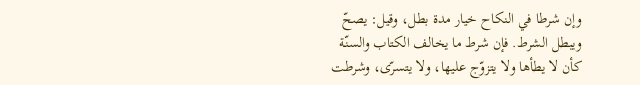وإن شرطا في النكاح خيار مدة بطل، وقيل: يصحّ ويبطل الشرط. فإن شرط ما يخالف الكتاب والسنّة كأن لا يطأها ولا يتزوّج عليها، ولا يتسرّى، وشرطت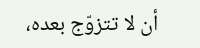أن لا تتزوّج بعده،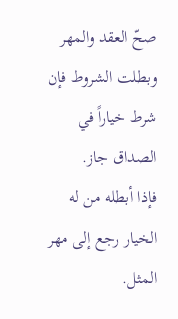صحّ العقد والمهر وبطلت الشروط فإن شرط خياراً في الصداق جاز.
فإذا أبطله من له الخيار رجع إلى مهر المثل.